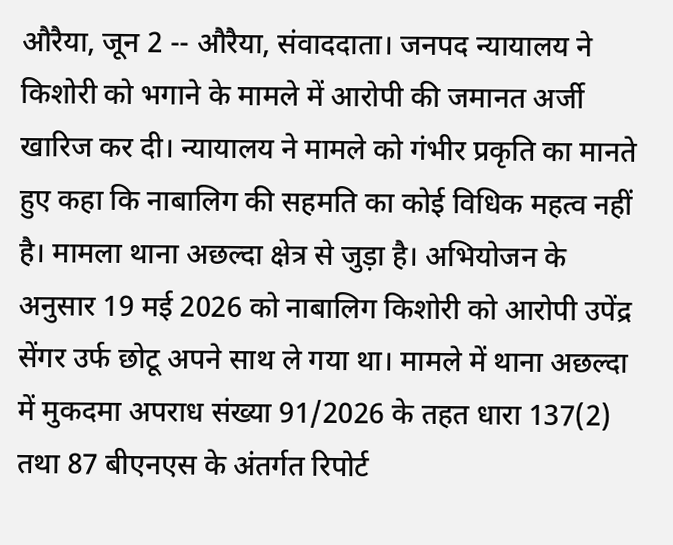औरैया, जून 2 -- औरैया, संवाददाता। जनपद न्यायालय ने किशोरी को भगाने के मामले में आरोपी की जमानत अर्जी खारिज कर दी। न्यायालय ने मामले को गंभीर प्रकृति का मानते हुए कहा कि नाबालिग की सहमति का कोई विधिक महत्व नहीं है। मामला थाना अछल्दा क्षेत्र से जुड़ा है। अभियोजन के अनुसार 19 मई 2026 को नाबालिग किशोरी को आरोपी उपेंद्र सेंगर उर्फ छोटू अपने साथ ले गया था। मामले में थाना अछल्दा में मुकदमा अपराध संख्या 91/2026 के तहत धारा 137(2) तथा 87 बीएनएस के अंतर्गत रिपोर्ट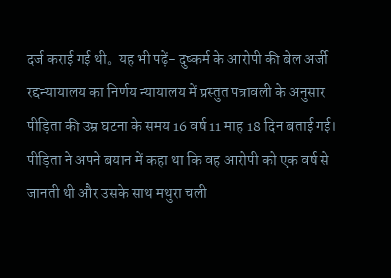दर्ज कराई गई थी。 यह भी पढ़ें- दुष्कर्म के आरोपी की बेल अर्जी रद्दन्यायालय का निर्णय न्यायालय में प्रस्तुत पत्रावली के अनुसार पीड़िता की उम्र घटना के समय 16 वर्ष 11 माह 18 दिन बताई गई। पीड़िता ने अपने बयान में कहा था कि वह आरोपी को एक वर्ष से जानती थी और उसके साथ मथुरा चली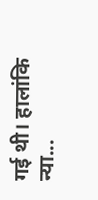गई थी। हालांकि न्या...